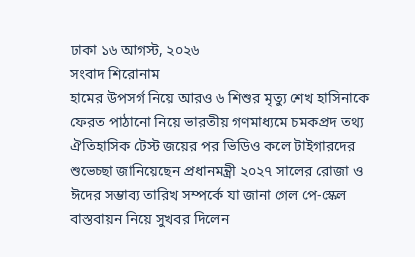ঢাকা ১৬ আগস্ট, ২০২৬
সংবাদ শিরোনাম
হামের উপসর্গ নিয়ে আরও ৬ শিশুর মৃত্যু শেখ হাসিনাকে ফেরত পাঠানো নিয়ে ভারতীয় গণমাধ্যমে চমকপ্রদ তথ্য ঐতিহাসিক টেস্ট জয়ের পর ভিডিও কলে টাইগারদের শুভেচ্ছা জানিয়েছেন প্রধানমন্ত্রী ২০২৭ সালের রোজা ও ঈদের সম্ভাব্য তারিখ সম্পর্কে যা জানা গেল পে-স্কেল বাস্তবায়ন নিয়ে সুখবর দিলেন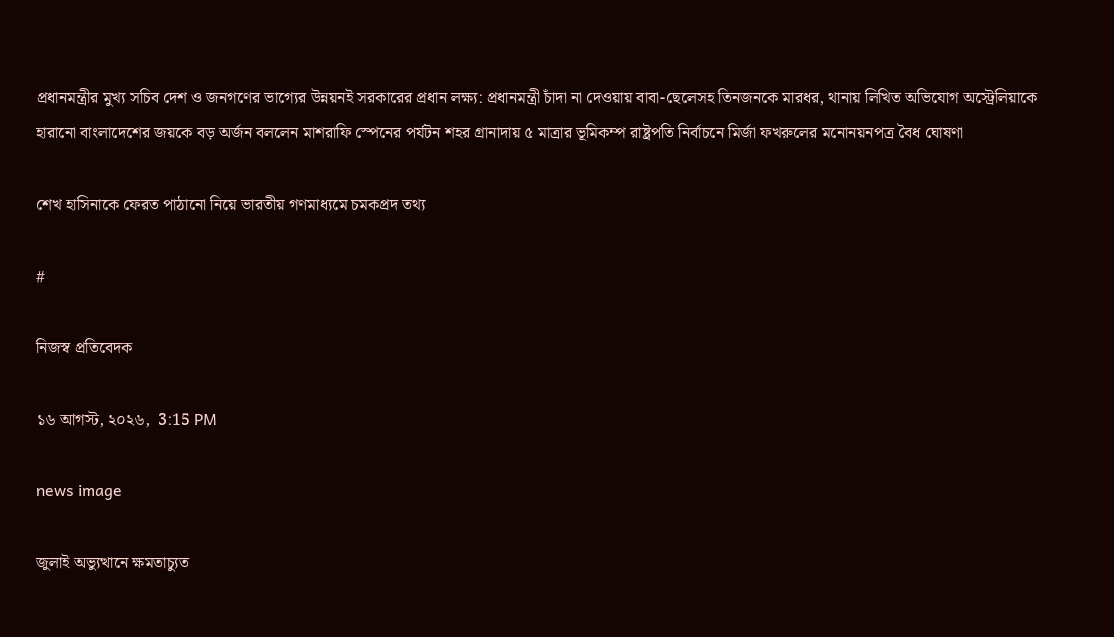প্রধানমন্ত্রীর মুখ্য সচিব দেশ ও জনগণের ভাগ্যের উন্নয়নই সরকারের প্রধান লক্ষ্য: প্রধানমন্ত্রী চাঁদা না দেওয়ায় বাবা-ছেলেসহ তিনজনকে মারধর, থানায় লিখিত অভিযোগ অস্ট্রেলিয়াকে হারানো বাংলাদেশের জয়কে বড় অর্জন বললেন মাশরাফি স্পেনের পর্যটন শহর গ্রানাদায় ৫ মাত্রার ভূমিকম্প রাষ্ট্রপতি নির্বাচনে মির্জা ফখরুলের মনোনয়নপত্র বৈধ ঘোষণা

শেখ হাসিনাকে ফেরত পাঠানো নিয়ে ভারতীয় গণমাধ্যমে চমকপ্রদ তথ্য

#

নিজস্ব প্রতিবেদক

১৬ আগস্ট, ২০২৬,  3:15 PM

news image

জুলাই অভ্যুত্থানে ক্ষমতাচ্যুত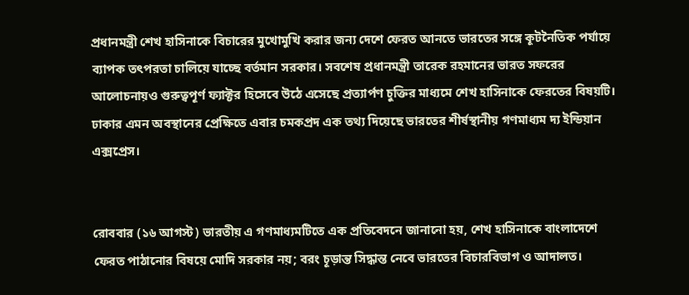প্রধানমন্ত্রী শেখ হাসিনাকে বিচারের মুখোমুখি করার জন্য দেশে ফেরত আনতে ভারতের সঙ্গে কূটনৈতিক পর্যায়ে ব্যাপক তৎপরতা চালিয়ে যাচ্ছে বর্তমান সরকার। সবশেষ প্রধানমন্ত্রী তারেক রহমানের ভারত সফরের আলোচনায়ও গুরুত্বপূর্ণ ফ্যাক্টর হিসেবে উঠে এসেছে প্রত্যার্পণ চুক্তির মাধ্যমে শেখ হাসিনাকে ফেরতের বিষয়টি। ঢাকার এমন অবস্থানের প্রেক্ষিতে এবার চমকপ্রদ এক তথ্য দিয়েছে ভারতের শীর্ষস্থানীয় গণমাধ্যম দ্য ইন্ডিয়ান এক্সপ্রেস।


রোববার (১৬ আগস্ট) ভারতীয় এ গণমাধ্যমটিতে এক প্রতিবেদনে জানানো হয়, শেখ হাসিনাকে বাংলাদেশে ফেরত পাঠানোর বিষয়ে মোদি সরকার নয়; বরং চূড়ান্ত সিদ্ধান্ত নেবে ভারতের বিচারবিভাগ ও আদালত।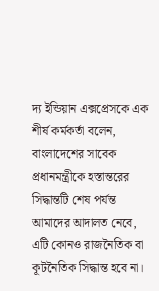দ্য ইন্ডিয়ান এক্সপ্রেসকে এক শীর্ষ কর্মকর্তা বলেন, বাংলাদেশের সাবেক প্রধানমন্ত্রীকে হস্তান্তরের সিদ্ধান্তটি শেষ পর্যন্ত আমাদের আদালত নেবে, এটি কোনও রাজনৈতিক বা কূটনৈতিক সিদ্ধান্ত হবে না।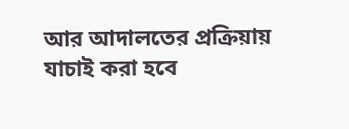আর আদালতের প্রক্রিয়ায় যাচাই করা হবে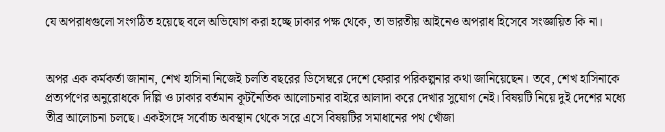যে অপরাধগুলো সংগঠিত হয়েছে বলে অভিযোগ করা হচ্ছে ঢাকার পক্ষ থেকে, তা ভারতীয় আইনেও অপরাধ হিসেবে সংজ্ঞায়িত কি না।


অপর এক কর্মকর্তা জানান, শেখ হাসিনা নিজেই চলতি বছরের ডিসেম্বরে দেশে ফেরার পরিকল্পনার কথা জানিয়েছেন। তবে, শেখ হাসিনাকে প্রত্যর্পণের অনুরোধকে দিল্লি ও ঢাকার বর্তমান কূটনৈতিক আলোচনার বাইরে আলাদা করে দেখার সুযোগ নেই। বিষয়টি নিয়ে দুই দেশের মধ্যে তীব্র আলোচনা চলছে। একইসঙ্গে সর্বোচ্চ অবস্থান থেকে সরে এসে বিষয়টির সমাধানের পথ খোঁজা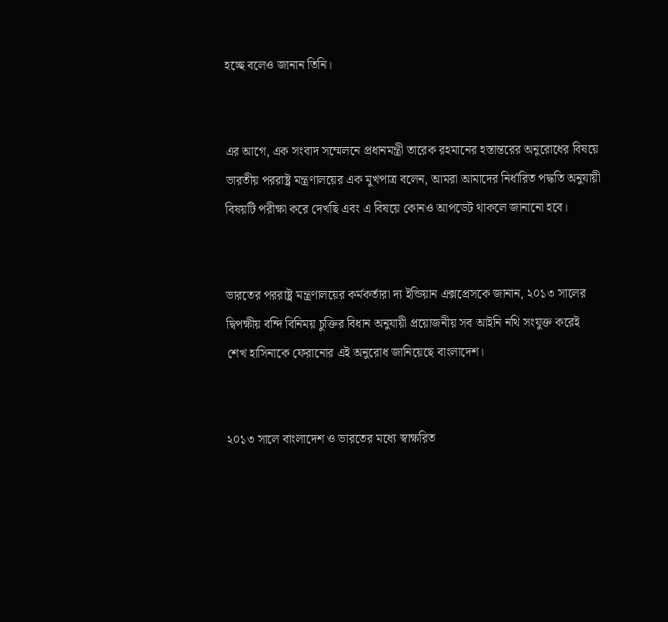হচ্ছে বলেও জানান তিনি।


এর আগে, এক সংবাদ সম্মেলনে প্রধানমন্ত্রী তারেক রহমানের হস্তান্তরের অনুরোধের বিষয়ে ভারতীয় পররাষ্ট্র মন্ত্রণালয়ের এক মুখপাত্র বলেন, আমরা আমাদের নির্ধারিত পদ্ধতি অনুযায়ী বিষয়টি পরীক্ষা করে দেখছি এবং এ বিষয়ে কোনও আপডেট থাকলে জানানো হবে।


ভারতের পররাষ্ট্র মন্ত্রণালয়ের কর্মকর্তারা দ্য ইন্ডিয়ান এক্সপ্রেসকে জানান, ২০১৩ সালের দ্বিপক্ষীয় বন্দি বিনিময় চুক্তির বিধান অনুযায়ী প্রয়োজনীয় সব আইনি নথি সংযুক্ত করেই শেখ হাসিনাকে ফেরানোর এই অনুরোধ জানিয়েছে বাংলাদেশ।


২০১৩ সালে বাংলাদেশ ও ভারতের মধ্যে স্বাক্ষরিত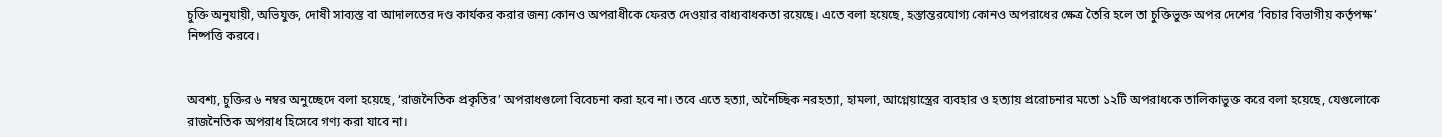চুক্তি অনুযায়ী, অভিযুক্ত, দোষী সাব্যস্ত বা আদালতের দণ্ড কার্যকর করার জন্য কোনও অপরাধীকে ফেরত দেওয়ার বাধ্যবাধকতা রয়েছে। এতে বলা হয়েছে, হস্তান্তরযোগ্য কোনও অপরাধের ক্ষেত্র তৈরি হলে তা চুক্তিভুক্ত অপর দেশের ‘বিচার বিভাগীয় কর্তৃপক্ষ’ নিষ্পত্তি করবে।


অবশ্য, চুক্তির ৬ নম্বর অনুচ্ছেদে বলা হয়েছে, ‘রাজনৈতিক প্রকৃতির’ অপরাধগুলো বিবেচনা করা হবে না। তবে এতে হত্যা, অনৈচ্ছিক নরহত্যা, হামলা, আগ্নেয়াস্ত্রের ব্যবহার ও হত্যায় প্ররোচনার মতো ১২টি অপরাধকে তালিকাভুক্ত করে বলা হয়েছে, যেগুলোকে রাজনৈতিক অপরাধ হিসেবে গণ্য করা যাবে না।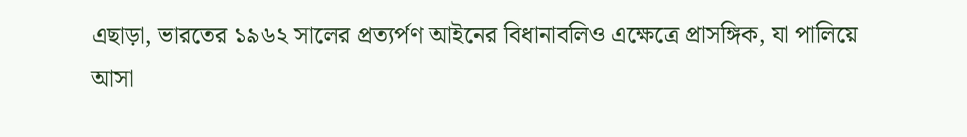এছাড়া, ভারতের ১৯৬২ সালের প্রত্যর্পণ আইনের বিধানাবলিও এক্ষেত্রে প্রাসঙ্গিক, যা পালিয়ে আসা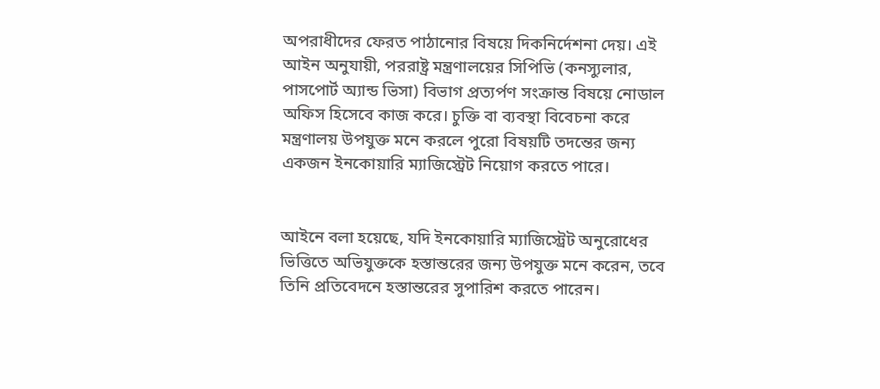অপরাধীদের ফেরত পাঠানোর বিষয়ে দিকনির্দেশনা দেয়। এই আইন অনুযায়ী, পররাষ্ট্র মন্ত্রণালয়ের সিপিভি (কনস্যুলার, পাসপোর্ট অ্যান্ড ভিসা) বিভাগ প্রত্যর্পণ সংক্রান্ত বিষয়ে নোডাল অফিস হিসেবে কাজ করে। চুক্তি বা ব্যবস্থা বিবেচনা করে মন্ত্রণালয় উপযুক্ত মনে করলে পুরো বিষয়টি তদন্তের জন্য একজন ইনকোয়ারি ম্যাজিস্ট্রেট নিয়োগ করতে পারে।


আইনে বলা হয়েছে, যদি ইনকোয়ারি ম্যাজিস্ট্রেট অনুরোধের ভিত্তিতে অভিযুক্তকে হস্তান্তরের জন্য উপযুক্ত মনে করেন, তবে তিনি প্রতিবেদনে হস্তান্তরের সুপারিশ করতে পারেন।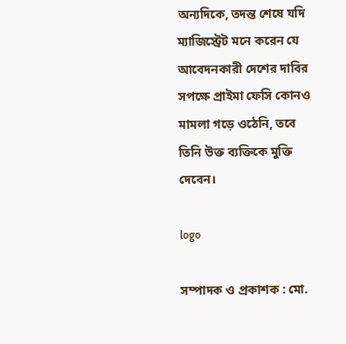অন্যদিকে, তদন্ত শেষে যদি ম্যাজিস্ট্রেট মনে করেন যে আবেদনকারী দেশের দাবির সপক্ষে প্রাইমা ফেসি কোনও মামলা গড়ে ওঠেনি, তবে তিনি উক্ত ব্যক্তিকে মুক্তি দেবেন।

logo

সম্পাদক ও প্রকাশক : মো.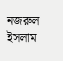নজরুল ইসলাম